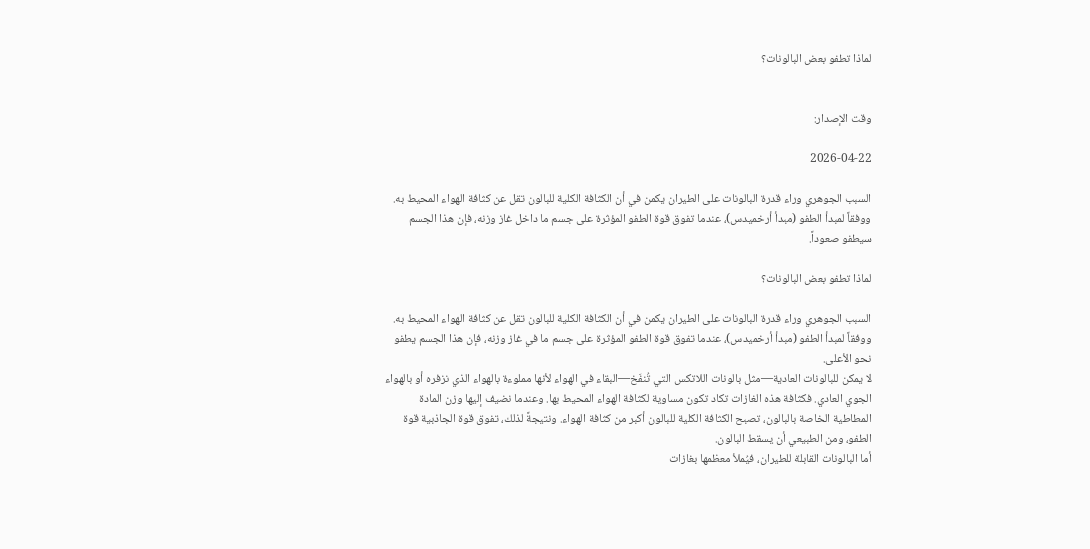لماذا تطفو بعض البالونات؟


وقت الإصدار:

2026-04-22

السبب الجوهري وراء قدرة البالونات على الطيران يكمن في أن الكثافة الكلية للبالون تقل عن كثافة الهواء المحيط به. ووفقاً لمبدأ الطفو (مبدأ أرخميدس)، عندما تفوق قوة الطفو المؤثرة على جسم ما داخل غاز وزنه، فإن هذا الجسم سيطفو صعوداً.

لماذا تطفو بعض البالونات؟

السبب الجوهري وراء قدرة البالونات على الطيران يكمن في أن الكثافة الكلية للبالون تقل عن كثافة الهواء المحيط به. ووفقاً لمبدأ الطفو (مبدأ أرخميدس)، عندما تفوق قوة الطفو المؤثرة على جسم ما في غاز وزنه، فإن هذا الجسم يطفو نحو الأعلى.
لا يمكن للبالونات العادية—مثل بالونات اللاتكس التي تُنفَخ—البقاء في الهواء لأنها مملوءة بالهواء الذي نزفره أو بالهواء الجوي العادي. فكثافة هذه الغازات تكاد تكون مساوية لكثافة الهواء المحيط بها. وعندما نضيف إليها وزن المادة المطاطية الخاصة بالبالون، تصبح الكثافة الكلية للبالون أكبر من كثافة الهواء. ونتيجةً لذلك، تفوق قوة الجاذبية قوة الطفو، ومن الطبيعي أن يسقط البالون.
أما البالونات القابلة للطيران، فيُملأ معظمها بغازات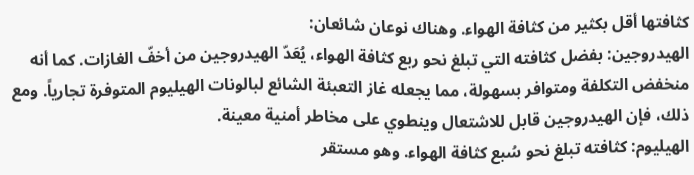كثافتها أقل بكثير من كثافة الهواء. وهناك نوعان شائعان:
الهيدروجين: بفضل كثافته التي تبلغ نحو ربع كثافة الهواء، يُعَدّ الهيدروجين من أخفّ الغازات. كما أنه منخفض التكلفة ومتوافر بسهولة، مما يجعله غاز التعبئة الشائع لبالونات الهيليوم المتوفرة تجارياً. ومع ذلك، فإن الهيدروجين قابل للاشتعال وينطوي على مخاطر أمنية معينة.
الهيليوم: كثافته تبلغ نحو سُبع كثافة الهواء. وهو مستقر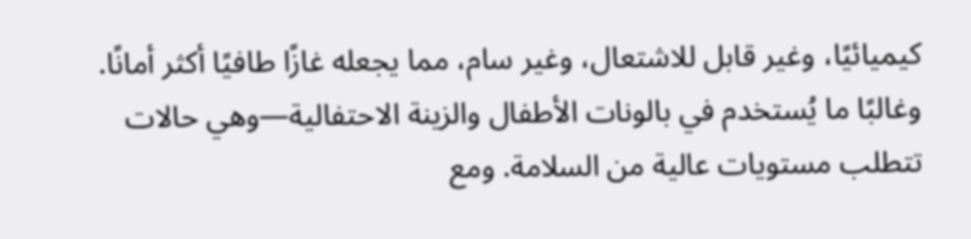كيميائيًا، وغير قابل للاشتعال، وغير سام، مما يجعله غازًا طافيًا أكثر أمانًا. وغالبًا ما يُستخدم في بالونات الأطفال والزينة الاحتفالية—وهي حالات تتطلب مستويات عالية من السلامة. ومع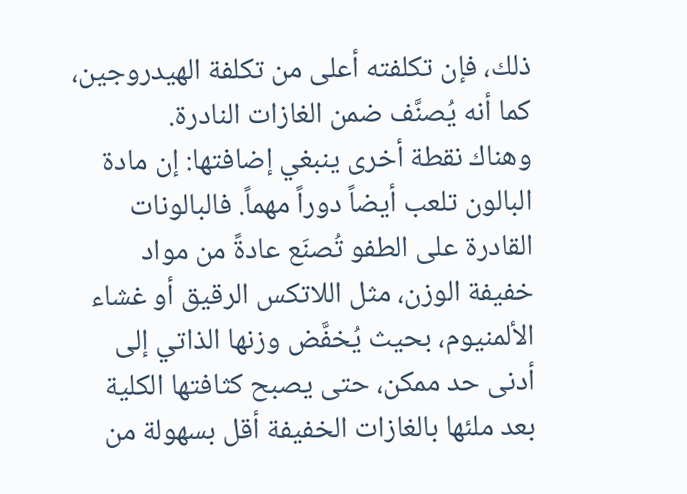ذلك، فإن تكلفته أعلى من تكلفة الهيدروجين، كما أنه يُصنَّف ضمن الغازات النادرة.
وهناك نقطة أخرى ينبغي إضافتها: إن مادة البالون تلعب أيضاً دوراً مهماً. فالبالونات القادرة على الطفو تُصنَع عادةً من مواد خفيفة الوزن، مثل اللاتكس الرقيق أو غشاء الألمنيوم، بحيث يُخفَّض وزنها الذاتي إلى أدنى حد ممكن، حتى يصبح كثافتها الكلية بعد ملئها بالغازات الخفيفة أقل بسهولة من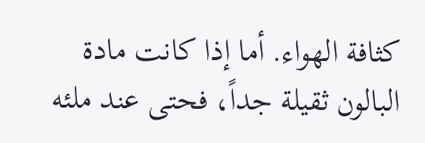كثافة الهواء. أما إذا كانت مادة البالون ثقيلة جداً، فحتى عند ملئه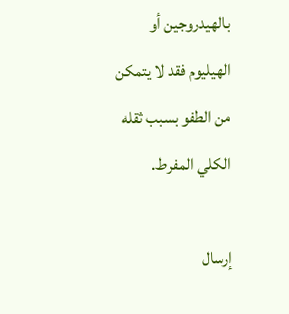بالهيدروجين أو الهيليوم فقد لا يتمكن من الطفو بسبب ثقله الكلي المفرط.

إرسال